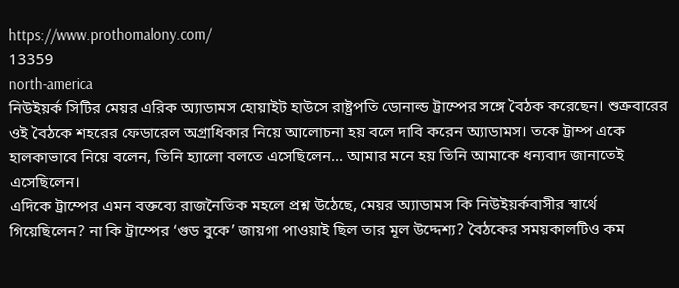https://www.prothomalony.com/
13359
north-america
নিউইয়র্ক সিটির মেয়র এরিক অ্যাডামস হোয়াইট হাউসে রাষ্ট্রপতি ডোনাল্ড ট্রাম্পের সঙ্গে বৈঠক করেছেন। শুক্রবারের ওই বৈঠকে শহরের ফেডারেল অগ্রাধিকার নিয়ে আলোচনা হয় বলে দাবি করেন অ্যাডামস। তকে ট্রাম্প একে হালকাভাবে নিয়ে বলেন, তিনি হ্যালো বলতে এসেছিলেন... আমার মনে হয় তিনি আমাকে ধন্যবাদ জানাতেই এসেছিলেন।
এদিকে ট্রাম্পের এমন বক্তব্যে রাজনৈতিক মহলে প্রশ্ন উঠেছে, মেয়র অ্যাডামস কি নিউইয়র্কবাসীর স্বার্থে গিয়েছিলেন? না কি ট্রাম্পের ‘গুড বুকে’ জায়গা পাওয়াই ছিল তার মূল উদ্দেশ্য? বৈঠকের সময়কালটিও কম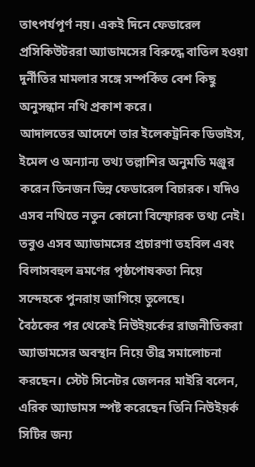তাৎপর্যপূর্ণ নয়। একই দিনে ফেডারেল প্রসিকিউটররা অ্যাডামসের বিরুদ্ধে বাতিল হওয়া দুর্নীতির মামলার সঙ্গে সম্পর্কিত বেশ কিছু অনুসন্ধান নথি প্রকাশ করে।
আদালতের আদেশে তার ইলেকট্রনিক ডিভাইস, ইমেল ও অন্যান্য তথ্য তল্লাশির অনুমতি মঞ্জুর করেন তিনজন ভিন্ন ফেডারেল বিচারক। যদিও এসব নথিতে নতুন কোনো বিস্ফোরক তথ্য নেই। তবুও এসব অ্যাডামসের প্রচারণা তহবিল এবং বিলাসবহুল ভ্রমণের পৃষ্ঠপোষকতা নিয়ে সন্দেহকে পুনরায় জাগিয়ে তুলেছে।
বৈঠকের পর থেকেই নিউইয়র্কের রাজনীতিকরা অ্যাডামসের অবস্থান নিয়ে তীব্র সমালোচনা করছেন। স্টেট সিনেটর জেলনর মাইরি বলেন, এরিক অ্যাডামস স্পষ্ট করেছেন তিনি নিউইয়র্ক সিটির জন্য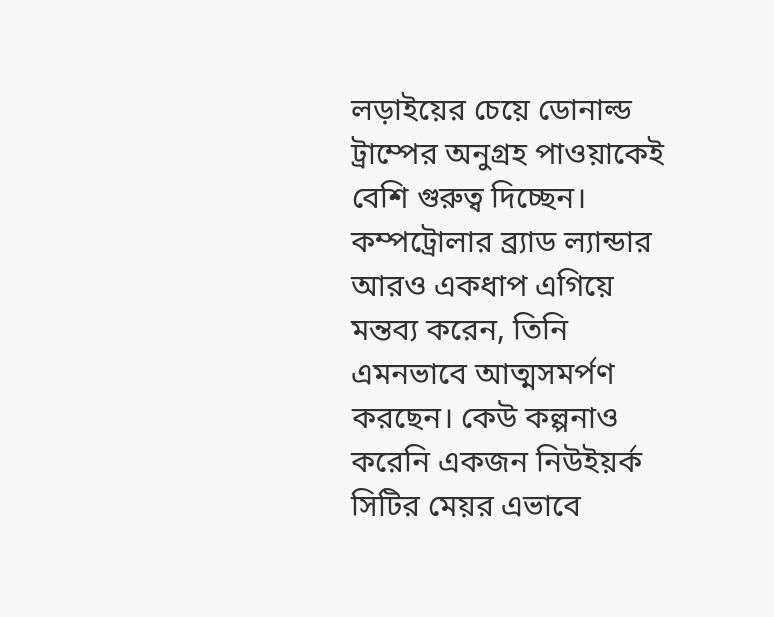লড়াইয়ের চেয়ে ডোনাল্ড ট্রাম্পের অনুগ্রহ পাওয়াকেই বেশি গুরুত্ব দিচ্ছেন। কম্পট্রোলার ব্র্যাড ল্যান্ডার আরও একধাপ এগিয়ে মন্তব্য করেন, তিনি এমনভাবে আত্মসমর্পণ করছেন। কেউ কল্পনাও করেনি একজন নিউইয়র্ক সিটির মেয়র এভাবে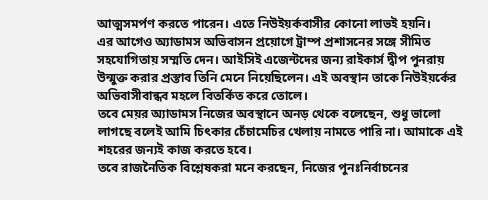আত্মসমর্পণ করতে পারেন। এতে নিউইয়র্কবাসীর কোনো লাভই হয়নি।
এর আগেও অ্যাডামস অভিবাসন প্রয়োগে ট্রাম্প প্রশাসনের সঙ্গে সীমিত সহযোগিতায় সম্মতি দেন। আইসিই এজেন্টদের জন্য রাইকার্স দ্বীপ পুনরায় উন্মুক্ত করার প্রস্তাব তিনি মেনে নিয়েছিলেন। এই অবস্থান তাকে নিউইয়র্কের অভিবাসীবান্ধব মহলে বিতর্কিত করে তোলে।
তবে মেয়র অ্যাডামস নিজের অবস্থানে অনড় থেকে বলেছেন, শুধু ভালো লাগছে বলেই আমি চিৎকার চেঁচামেচির খেলায় নামতে পারি না। আমাকে এই শহরের জন্যই কাজ করতে হবে।
তবে রাজনৈতিক বিশ্লেষকরা মনে করছেন, নিজের পুনঃনির্বাচনের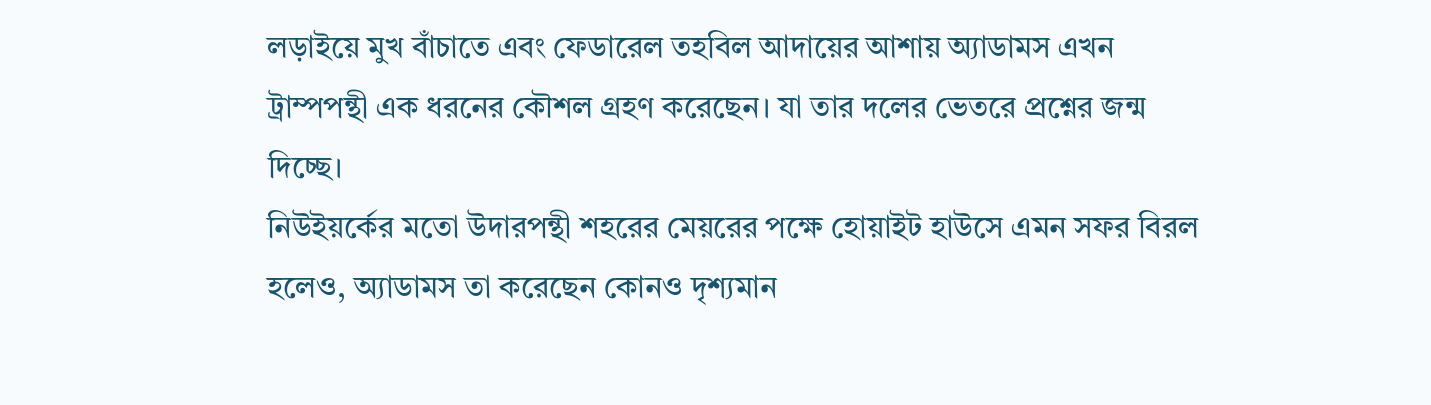লড়াইয়ে মুখ বাঁচাতে এবং ফেডারেল তহবিল আদায়ের আশায় অ্যাডামস এখন ট্রাম্পপন্থী এক ধরনের কৌশল গ্রহণ করেছেন। যা তার দলের ভেতরে প্রশ্নের জন্ম দিচ্ছে।
নিউইয়র্কের মতো উদারপন্থী শহরের মেয়রের পক্ষে হোয়াইট হাউসে এমন সফর বিরল হলেও, অ্যাডামস তা করেছেন কোনও দৃশ্যমান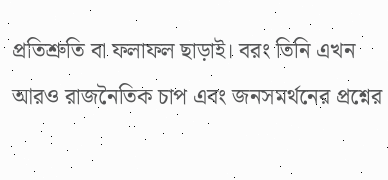প্রতিশ্রুতি বা ফলাফল ছাড়াই। বরং তিনি এখন আরও রাজনৈতিক চাপ এবং জনসমর্থনের প্রশ্নের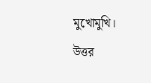মুখোমুখি।
উত্তর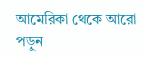আমেরিকা থেকে আরো পড়ুন